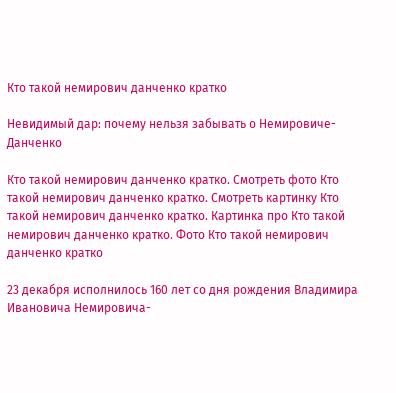Кто такой немирович данченко кратко

Невидимый дар: почему нельзя забывать о Немировиче-Данченко

Кто такой немирович данченко кратко. Смотреть фото Кто такой немирович данченко кратко. Смотреть картинку Кто такой немирович данченко кратко. Картинка про Кто такой немирович данченко кратко. Фото Кто такой немирович данченко кратко

23 декабря исполнилось 160 лет со дня рождения Владимира Ивановича Немировича-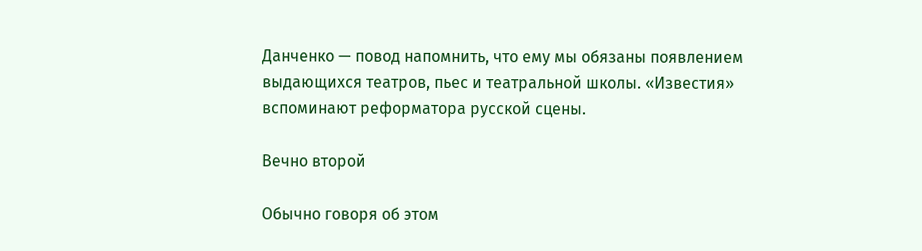Данченко — повод напомнить, что ему мы обязаны появлением выдающихся театров, пьес и театральной школы. «Известия» вспоминают реформатора русской сцены.

Вечно второй

Обычно говоря об этом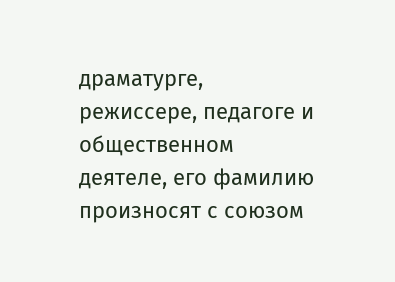драматурге, режиссере, педагоге и общественном деятеле, его фамилию произносят с союзом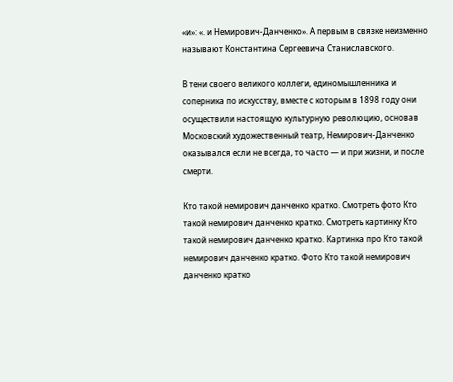«и»: «. и Немирович-Данченко». А первым в связке неизменно называют Константина Сергеевича Станиславского.

В тени своего великого коллеги, единомышленника и соперника по искусству, вместе с которым в 1898 году они осуществили настоящую культурную революцию, основав Московский художественный театр, Немирович-Данченко оказывался если не всегда, то часто — и при жизни, и после смерти.

Кто такой немирович данченко кратко. Смотреть фото Кто такой немирович данченко кратко. Смотреть картинку Кто такой немирович данченко кратко. Картинка про Кто такой немирович данченко кратко. Фото Кто такой немирович данченко кратко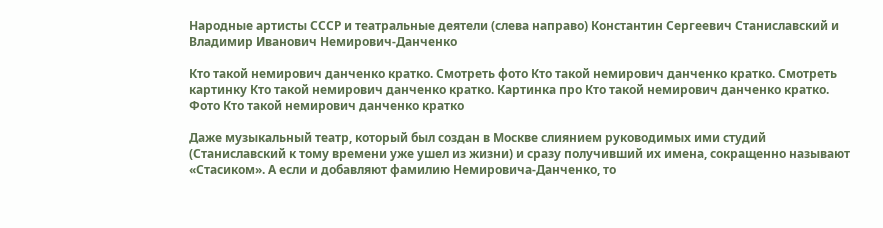Народные артисты СССР и театральные деятели (слева направо) Константин Сергеевич Станиславский и Владимир Иванович Немирович-Данченко

Кто такой немирович данченко кратко. Смотреть фото Кто такой немирович данченко кратко. Смотреть картинку Кто такой немирович данченко кратко. Картинка про Кто такой немирович данченко кратко. Фото Кто такой немирович данченко кратко

Даже музыкальный театр, который был создан в Москве слиянием руководимых ими студий (Станиславский к тому времени уже ушел из жизни) и сразу получивший их имена, сокращенно называют «Стасиком». А если и добавляют фамилию Немировича-Данченко, то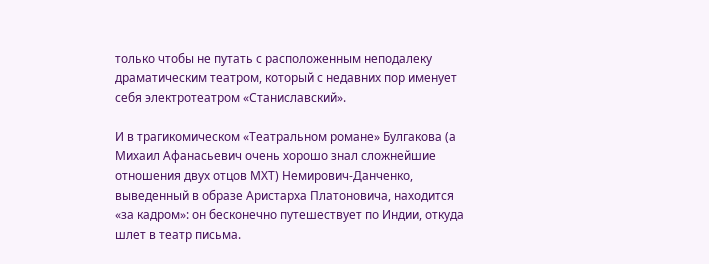только чтобы не путать с расположенным неподалеку драматическим театром, который с недавних пор именует себя электротеатром «Станиславский».

И в трагикомическом «Театральном романе» Булгакова (а Михаил Афанасьевич очень хорошо знал сложнейшие отношения двух отцов МХТ) Немирович-Данченко, выведенный в образе Аристарха Платоновича, находится «за кадром»: он бесконечно путешествует по Индии, откуда шлет в театр письма.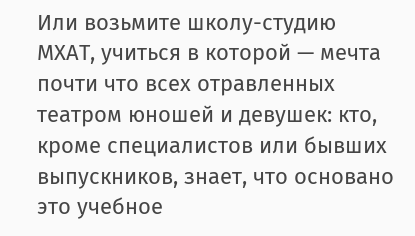Или возьмите школу-студию МХАТ, учиться в которой — мечта почти что всех отравленных театром юношей и девушек: кто, кроме специалистов или бывших выпускников, знает, что основано это учебное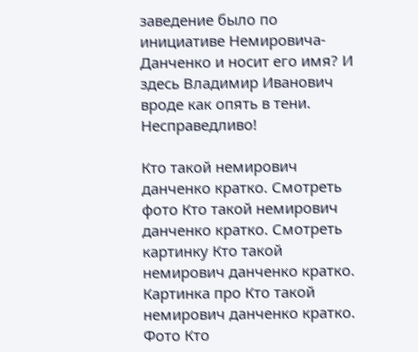заведение было по инициативе Немировича-Данченко и носит его имя? И здесь Владимир Иванович вроде как опять в тени. Несправедливо!

Кто такой немирович данченко кратко. Смотреть фото Кто такой немирович данченко кратко. Смотреть картинку Кто такой немирович данченко кратко. Картинка про Кто такой немирович данченко кратко. Фото Кто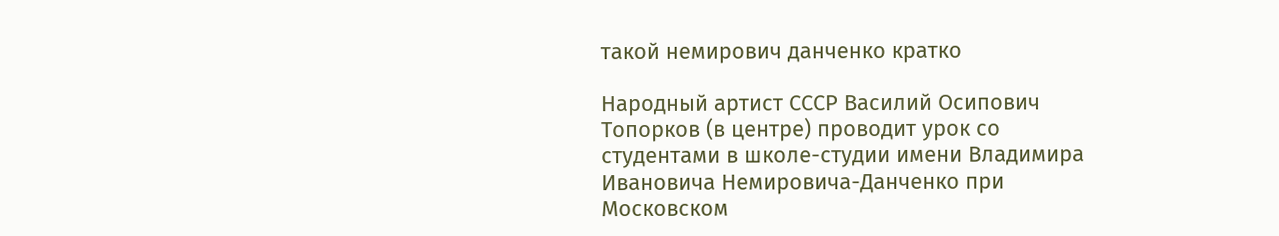такой немирович данченко кратко

Народный артист СССР Василий Осипович Топорков (в центре) проводит урок со студентами в школе-студии имени Владимира Ивановича Немировича-Данченко при Московском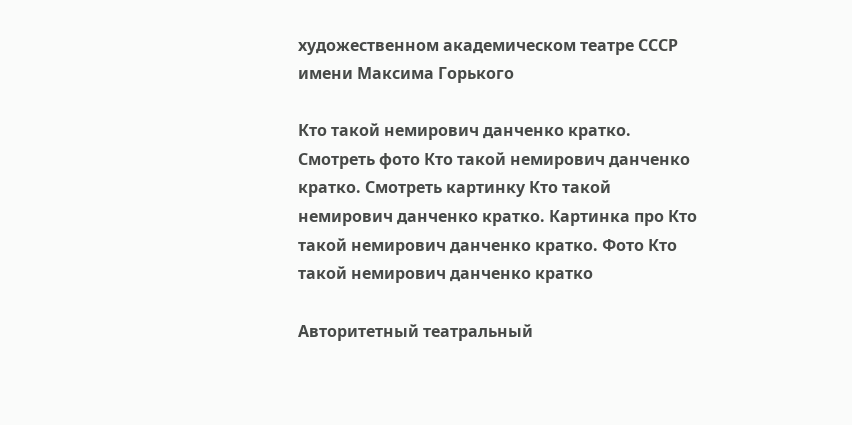художественном академическом театре СССР имени Максима Горького

Кто такой немирович данченко кратко. Смотреть фото Кто такой немирович данченко кратко. Смотреть картинку Кто такой немирович данченко кратко. Картинка про Кто такой немирович данченко кратко. Фото Кто такой немирович данченко кратко

Авторитетный театральный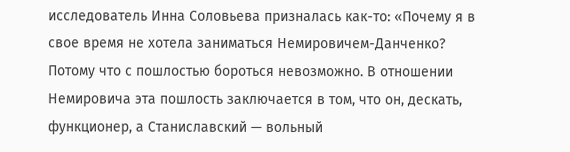исследователь Инна Соловьева призналась как-то: «Почему я в свое время не хотела заниматься Немировичем-Данченко? Потому что с пошлостью бороться невозможно. В отношении Немировича эта пошлость заключается в том, что он, дескать, функционер, а Станиславский — вольный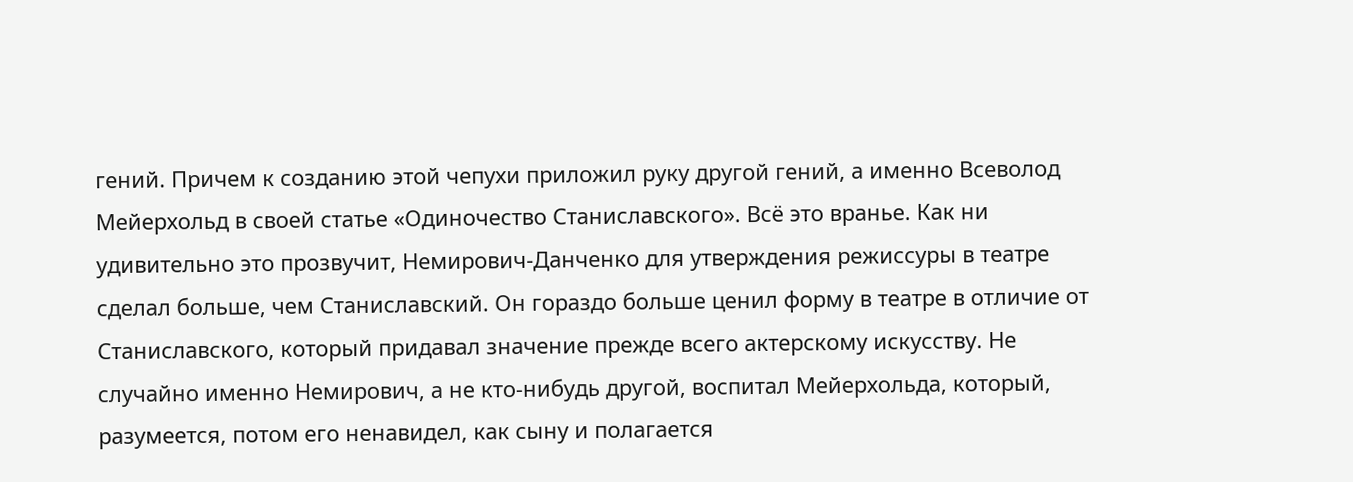гений. Причем к созданию этой чепухи приложил руку другой гений, а именно Всеволод Мейерхольд в своей статье «Одиночество Станиславского». Всё это вранье. Как ни удивительно это прозвучит, Немирович-Данченко для утверждения режиссуры в театре сделал больше, чем Станиславский. Он гораздо больше ценил форму в театре в отличие от Станиславского, который придавал значение прежде всего актерскому искусству. Не случайно именно Немирович, а не кто-нибудь другой, воспитал Мейерхольда, который, разумеется, потом его ненавидел, как сыну и полагается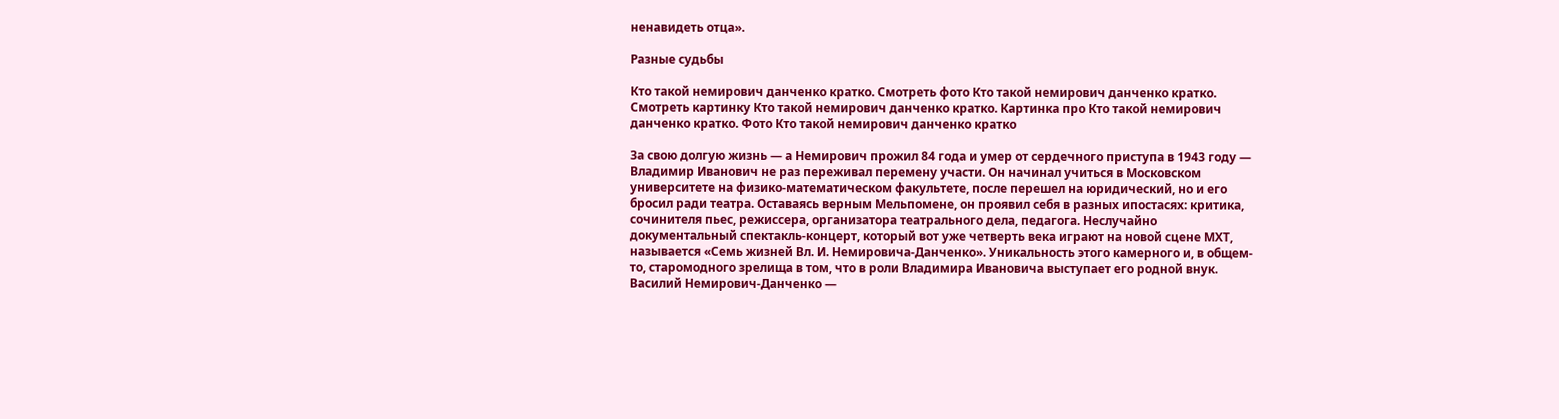ненавидеть отца».

Разные судьбы

Кто такой немирович данченко кратко. Смотреть фото Кто такой немирович данченко кратко. Смотреть картинку Кто такой немирович данченко кратко. Картинка про Кто такой немирович данченко кратко. Фото Кто такой немирович данченко кратко

За свою долгую жизнь — а Немирович прожил 84 года и умер от сердечного приступа в 1943 году — Владимир Иванович не раз переживал перемену участи. Он начинал учиться в Московском университете на физико-математическом факультете, после перешел на юридический, но и его бросил ради театра. Оставаясь верным Мельпомене, он проявил себя в разных ипостасях: критика, сочинителя пьес, режиссера, организатора театрального дела, педагога. Неслучайно документальный спектакль-концерт, который вот уже четверть века играют на новой сцене МХТ, называется «Семь жизней Вл. И. Немировича-Данченко». Уникальность этого камерного и, в общем-то, старомодного зрелища в том, что в роли Владимира Ивановича выступает его родной внук. Василий Немирович-Данченко —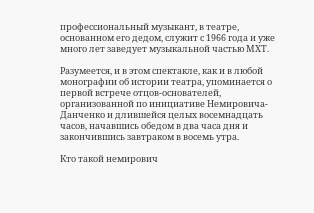профессиональный музыкант, в театре, основанном его дедом, служит с 1966 года и уже много лет заведует музыкальной частью МХТ.

Разумеется, и в этом спектакле, как и в любой монографии об истории театра, упоминается о первой встрече отцов-основателей, организованной по инициативе Немировича-Данченко и длившейся целых восемнадцать часов, начавшись обедом в два часа дня и закончившись завтраком в восемь утра.

Кто такой немирович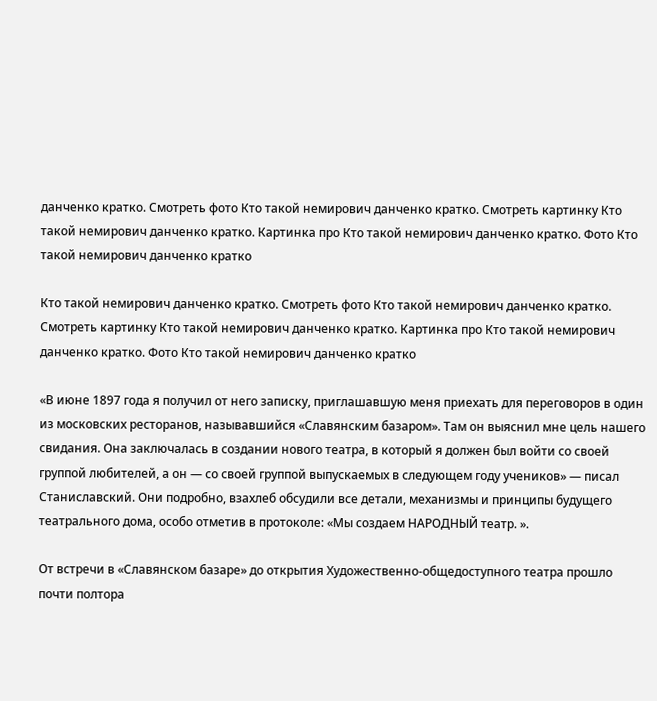данченко кратко. Смотреть фото Кто такой немирович данченко кратко. Смотреть картинку Кто такой немирович данченко кратко. Картинка про Кто такой немирович данченко кратко. Фото Кто такой немирович данченко кратко

Кто такой немирович данченко кратко. Смотреть фото Кто такой немирович данченко кратко. Смотреть картинку Кто такой немирович данченко кратко. Картинка про Кто такой немирович данченко кратко. Фото Кто такой немирович данченко кратко

«В июне 1897 года я получил от него записку, приглашавшую меня приехать для переговоров в один из московских ресторанов, называвшийся «Славянским базаром». Там он выяснил мне цель нашего свидания. Она заключалась в создании нового театра, в который я должен был войти со своей группой любителей, а он — со своей группой выпускаемых в следующем году учеников» — писал Станиславский. Они подробно, взахлеб обсудили все детали, механизмы и принципы будущего театрального дома, особо отметив в протоколе: «Мы создаем НАРОДНЫЙ театр. ».

От встречи в «Славянском базаре» до открытия Художественно-общедоступного театра прошло почти полтора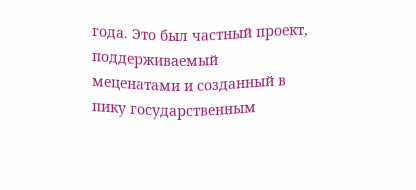года. Это был частный проект, поддерживаемый меценатами и созданный в пику государственным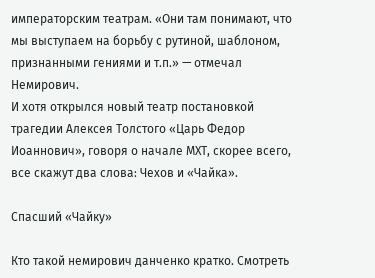императорским театрам. «Они там понимают, что мы выступаем на борьбу с рутиной, шаблоном, признанными гениями и т.п.» — отмечал Немирович.
И хотя открылся новый театр постановкой трагедии Алексея Толстого «Царь Федор Иоаннович», говоря о начале МХТ, скорее всего, все скажут два слова: Чехов и «Чайка».

Спасший «Чайку»

Кто такой немирович данченко кратко. Смотреть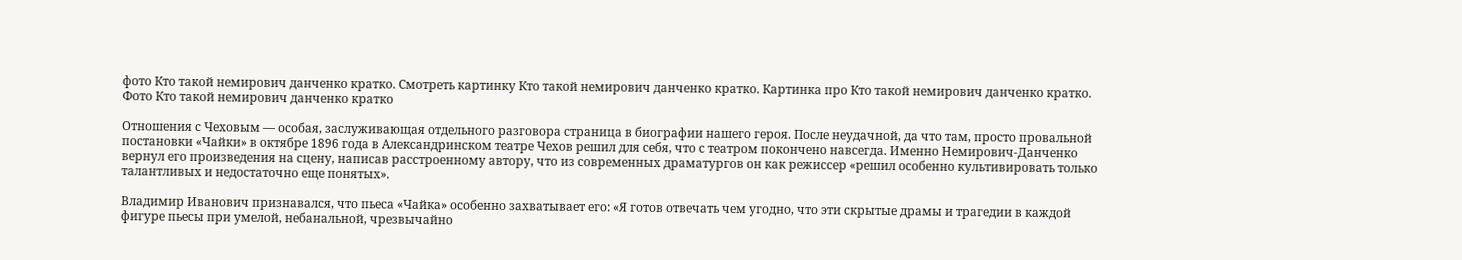фото Кто такой немирович данченко кратко. Смотреть картинку Кто такой немирович данченко кратко. Картинка про Кто такой немирович данченко кратко. Фото Кто такой немирович данченко кратко

Отношения с Чеховым — особая, заслуживающая отдельного разговора страница в биографии нашего героя. После неудачной, да что там, просто провальной постановки «Чайки» в октябре 1896 года в Александринском театре Чехов решил для себя, что с театром покончено навсегда. Именно Немирович-Данченко вернул его произведения на сцену, написав расстроенному автору, что из современных драматургов он как режиссер «решил особенно культивировать только талантливых и недостаточно еще понятых».

Владимир Иванович признавался, что пьеса «Чайка» особенно захватывает его: «Я готов отвечать чем угодно, что эти скрытые драмы и трагедии в каждой фигуре пьесы при умелой, небанальной, чрезвычайно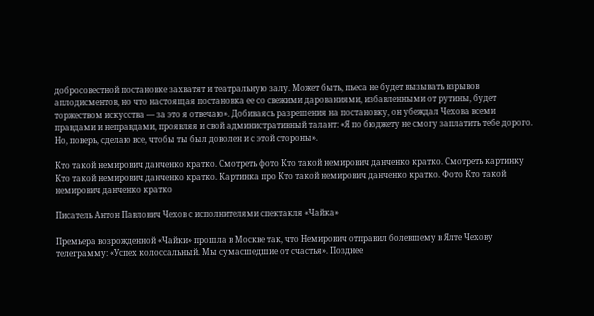добросовестной постановке захватят и театральную залу. Может быть, пьеса не будет вызывать взрывов аплодисментов, но что настоящая постановка ее со свежими дарованиями, избавленными от рутины, будет торжеством искусства — за это я отвечаю». Добиваясь разрешения на постановку, он убеждал Чехова всеми правдами и неправдами, проявляя и свой административный талант: «Я по бюджету не смогу заплатить тебе дорого. Но, поверь, сделаю все, чтобы ты был доволен и с этой стороны».

Кто такой немирович данченко кратко. Смотреть фото Кто такой немирович данченко кратко. Смотреть картинку Кто такой немирович данченко кратко. Картинка про Кто такой немирович данченко кратко. Фото Кто такой немирович данченко кратко

Писатель Антон Павлович Чехов с исполнителями спектакля «Чайка»

Премьера возрожденной «Чайки» прошла в Москве так, что Немирович отправил болевшему в Ялте Чехову телеграмму: «Успех колоссальный. Мы сумасшедшие от счастья». Позднее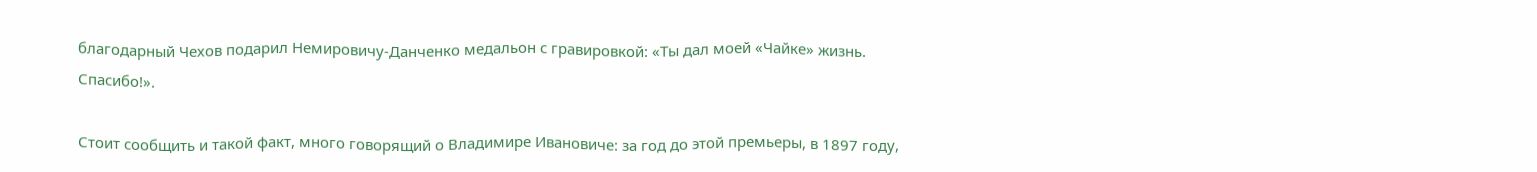благодарный Чехов подарил Немировичу-Данченко медальон с гравировкой: «Ты дал моей «Чайке» жизнь. Спасибо!».

Стоит сообщить и такой факт, много говорящий о Владимире Ивановиче: за год до этой премьеры, в 1897 году,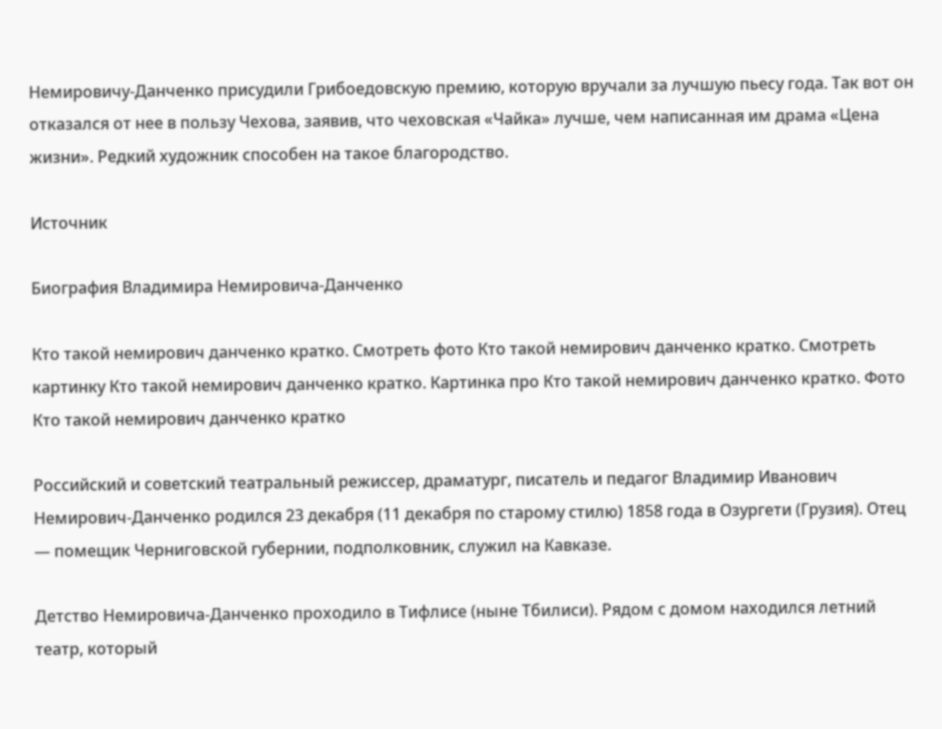Немировичу-Данченко присудили Грибоедовскую премию, которую вручали за лучшую пьесу года. Так вот он отказался от нее в пользу Чехова, заявив, что чеховская «Чайка» лучше, чем написанная им драма «Цена жизни». Редкий художник способен на такое благородство.

Источник

Биография Владимира Немировича-Данченко

Кто такой немирович данченко кратко. Смотреть фото Кто такой немирович данченко кратко. Смотреть картинку Кто такой немирович данченко кратко. Картинка про Кто такой немирович данченко кратко. Фото Кто такой немирович данченко кратко

Российский и советский театральный режиссер, драматург, писатель и педагог Владимир Иванович Немирович-Данченко родился 23 декабря (11 декабря по старому стилю) 1858 года в Озургети (Грузия). Отец — помещик Черниговской губернии, подполковник, служил на Кавказе.

Детство Немировича-Данченко проходило в Тифлисе (ныне Тбилиси). Рядом с домом находился летний театр, который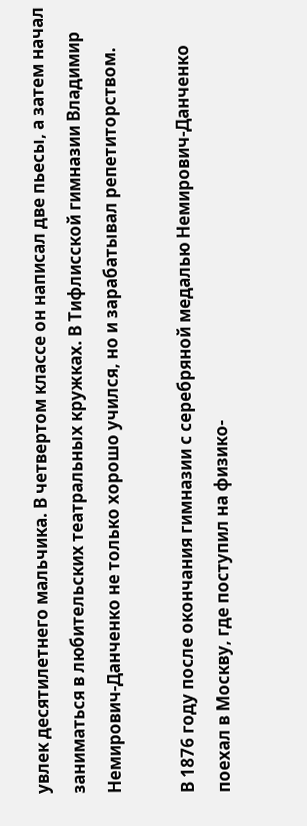увлек десятилетнего мальчика. В четвертом классе он написал две пьесы, а затем начал заниматься в любительских театральных кружках. В Тифлисской гимназии Владимир Немирович-Данченко не только хорошо учился, но и зарабатывал репетиторством.

В 1876 году после окончания гимназии с серебряной медалью Немирович-Данченко поехал в Москву, где поступил на физико-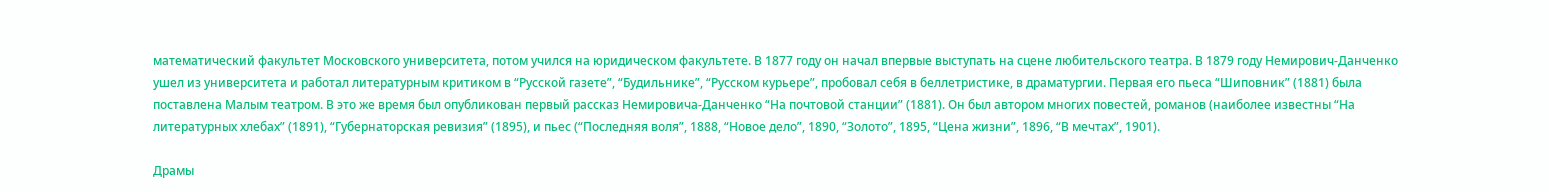математический факультет Московского университета, потом учился на юридическом факультете. В 1877 году он начал впервые выступать на сцене любительского театра. В 1879 году Немирович-Данченко ушел из университета и работал литературным критиком в “Русской газете”, “Будильнике”, “Русском курьере”, пробовал себя в беллетристике, в драматургии. Первая его пьеса “Шиповник” (1881) была поставлена Малым театром. В это же время был опубликован первый рассказ Немировича-Данченко “На почтовой станции” (1881). Он был автором многих повестей, романов (наиболее известны “На литературных хлебах” (1891), “Губернаторская ревизия” (1895), и пьес (“Последняя воля”, 1888, “Новое дело”, 1890, “Золото”, 1895, “Цена жизни”, 1896, “В мечтах”, 1901).

Драмы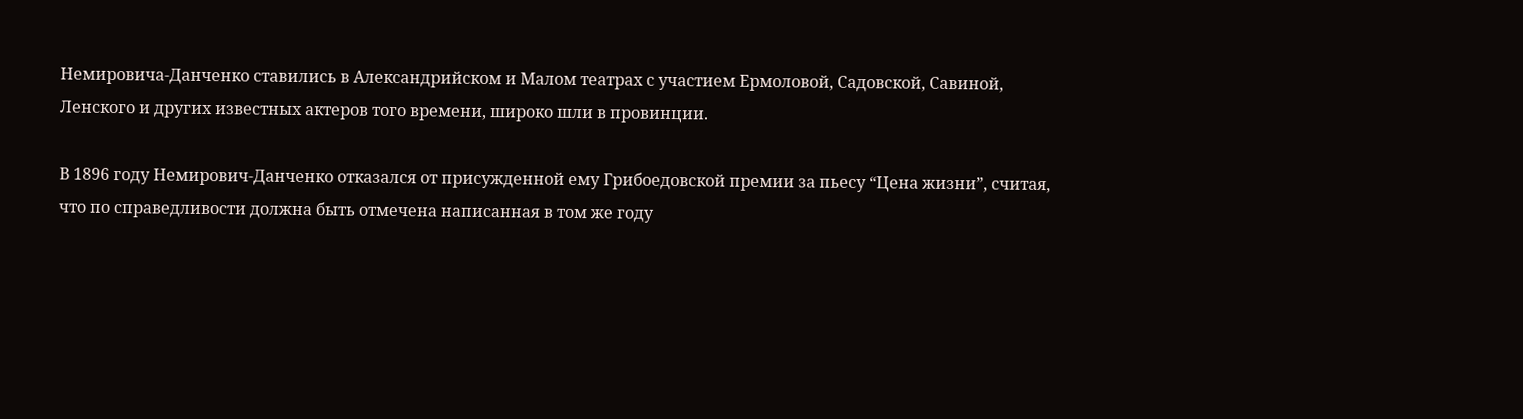Немировича-Данченко ставились в Александрийском и Малом театрах с участием Ермоловой, Садовской, Савиной, Ленского и других известных актеров того времени, широко шли в провинции.

В 1896 году Немирович-Данченко отказался от присужденной ему Грибоедовской премии за пьесу “Цена жизни”, считая, что по справедливости должна быть отмечена написанная в том же году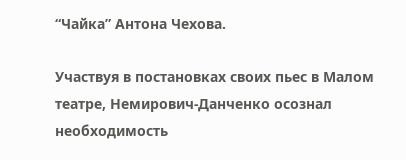“Чайка” Антона Чехова.

Участвуя в постановках своих пьес в Малом театре, Немирович-Данченко осознал необходимость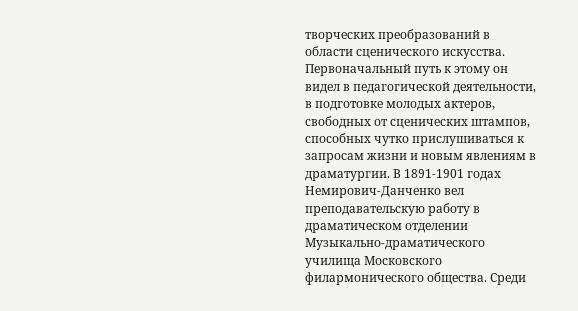творческих преобразований в области сценического искусства. Первоначальный путь к этому он видел в педагогической деятельности, в подготовке молодых актеров, свободных от сценических штампов, способных чутко прислушиваться к запросам жизни и новым явлениям в драматургии. В 1891-1901 годах Немирович-Данченко вел преподавательскую работу в драматическом отделении Музыкально-драматического училища Московского филармонического общества. Среди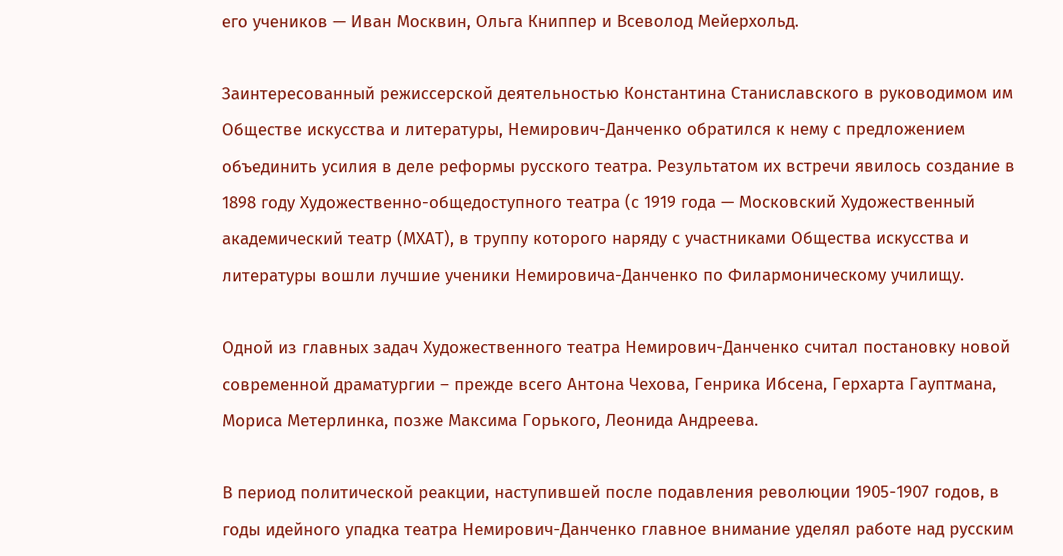его учеников — Иван Москвин, Ольга Книппер и Всеволод Мейерхольд.

Заинтересованный режиссерской деятельностью Константина Станиславского в руководимом им Обществе искусства и литературы, Немирович-Данченко обратился к нему с предложением объединить усилия в деле реформы русского театра. Результатом их встречи явилось создание в 1898 году Художественно-общедоступного театра (с 1919 года — Московский Художественный академический театр (МХАТ), в труппу которого наряду с участниками Общества искусства и литературы вошли лучшие ученики Немировича-Данченко по Филармоническому училищу.

Одной из главных задач Художественного театра Немирович-Данченко считал постановку новой современной драматургии – прежде всего Антона Чехова, Генрика Ибсена, Герхарта Гауптмана, Мориса Метерлинка, позже Максима Горького, Леонида Андреева.

В период политической реакции, наступившей после подавления революции 1905-1907 годов, в годы идейного упадка театра Немирович-Данченко главное внимание уделял работе над русским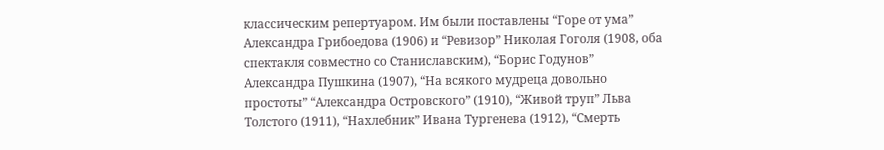классическим репертуаром. Им были поставлены “Горе от ума” Александра Грибоедова (1906) и “Ревизор” Николая Гоголя (1908, оба спектакля совместно со Станиславским), “Борис Годунов” Александра Пушкина (1907), “На всякого мудреца довольно простоты” “Александра Островского” (1910), “Живой труп” Льва Толстого (1911), “Нахлебник” Ивана Тургенева (1912), “Смерть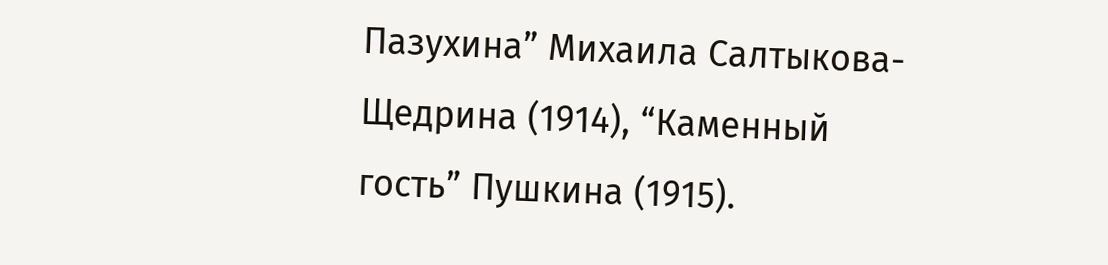Пазухина” Михаила Салтыкова-Щедрина (1914), “Каменный гость” Пушкина (1915).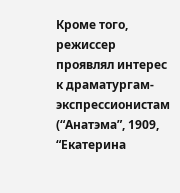Кроме того, режиссер проявлял интерес к драматургам-экспрессионистам (“Анатэма”, 1909, “Екатерина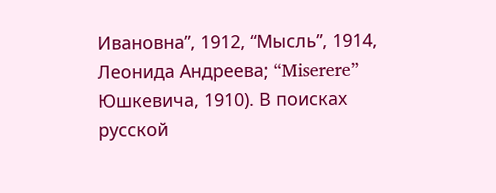Ивановна”, 1912, “Мысль”, 1914, Леонида Андреева; “Miserere” Юшкевича, 1910). В поисках русской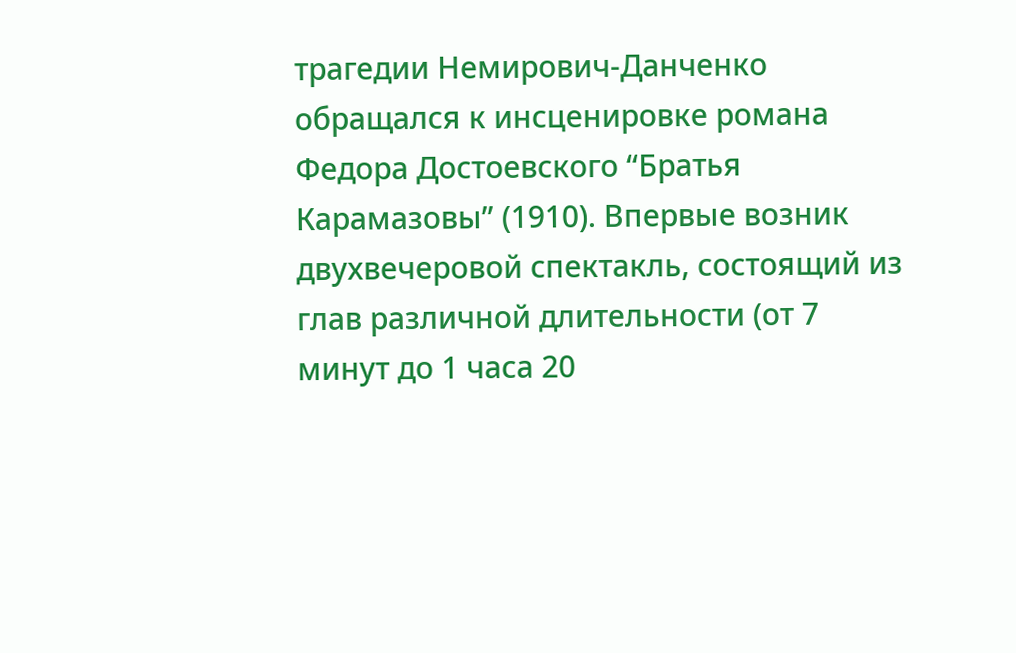трагедии Немирович-Данченко обращался к инсценировке романа Федора Достоевского “Братья Карамазовы” (1910). Впервые возник двухвечеровой спектакль, состоящий из глав различной длительности (от 7 минут до 1 часа 20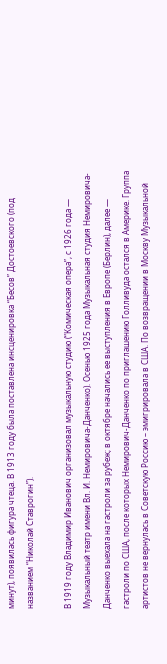минут), появилась фигура чтеца. В 1913 году была поставлена инсценировка “Бесов” Достоевского (под названием “Николай Ставрогин”).

В 1919 году Владимир Иванович организовал музыкальную студию (“Комическая опера”, с 1926 года — Музыкальный театр имени Вл. И. Немировича-Данченко). Осенью 1925 года Музыкальная студия Немировича-Данченко выехала на гастроли за рубеж; в октябре начались ее выступления в Европе (Берлин), далее — гастроли по США, после которых Немирович-Данченко по приглашению Голливуда остался в Америке. Группа артистов не вернулась в Советскую Россию – эмигрировала в США. По возвращении в Москву Музыкальной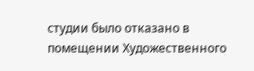студии было отказано в помещении Художественного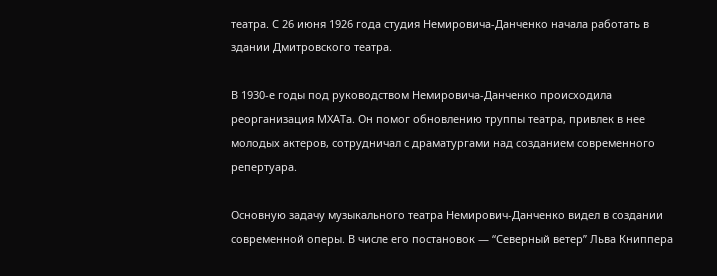театра. С 26 июня 1926 года студия Немировича-Данченко начала работать в здании Дмитровского театра.

В 1930-е годы под руководством Немировича-Данченко происходила реорганизация МХАТа. Он помог обновлению труппы театра, привлек в нее молодых актеров, сотрудничал с драматургами над созданием современного репертуара.

Основную задачу музыкального театра Немирович-Данченко видел в создании современной оперы. В числе его постановок — “Северный ветер” Льва Книппера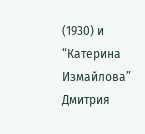(1930) и “Катерина Измайлова” Дмитрия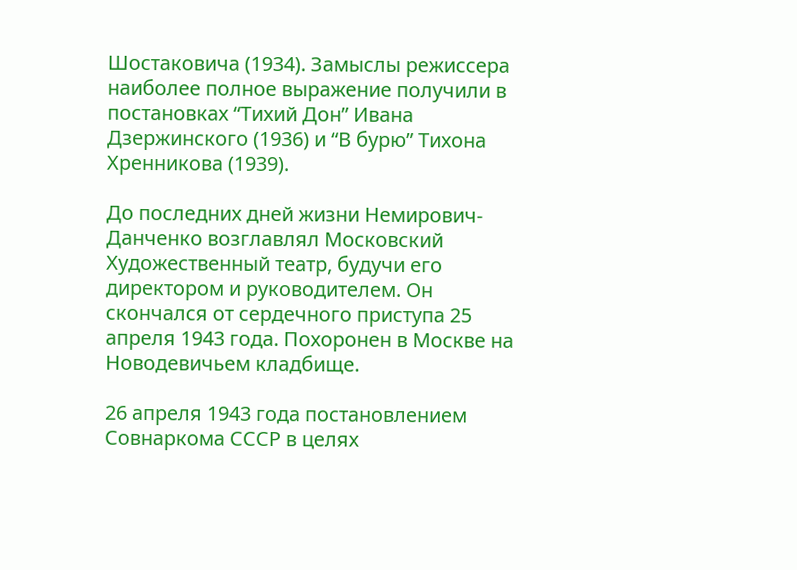Шостаковича (1934). Замыслы режиссера наиболее полное выражение получили в постановках “Тихий Дон” Ивана Дзержинского (1936) и “В бурю” Тихона Хренникова (1939).

До последних дней жизни Немирович-Данченко возглавлял Московский Художественный театр, будучи его директором и руководителем. Он скончался от сердечного приступа 25 апреля 1943 года. Похоронен в Москве на Новодевичьем кладбище.

26 апреля 1943 года постановлением Совнаркома СССР в целях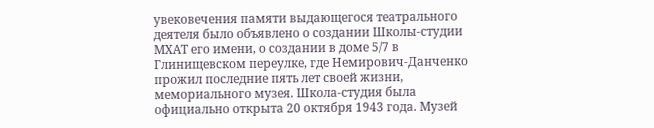увековечения памяти выдающегося театрального деятеля было объявлено о создании Школы-студии МХАТ его имени, о создании в доме 5/7 в Глинищевском переулке, где Немирович-Данченко прожил последние пять лет своей жизни, мемориального музея. Школа-студия была официально открыта 20 октября 1943 года. Музей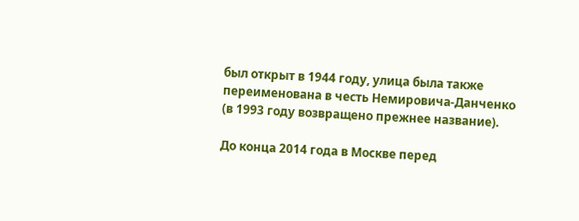был открыт в 1944 году, улица была также переименована в честь Немировича-Данченко (в 1993 году возвращено прежнее название).

До конца 2014 года в Москве перед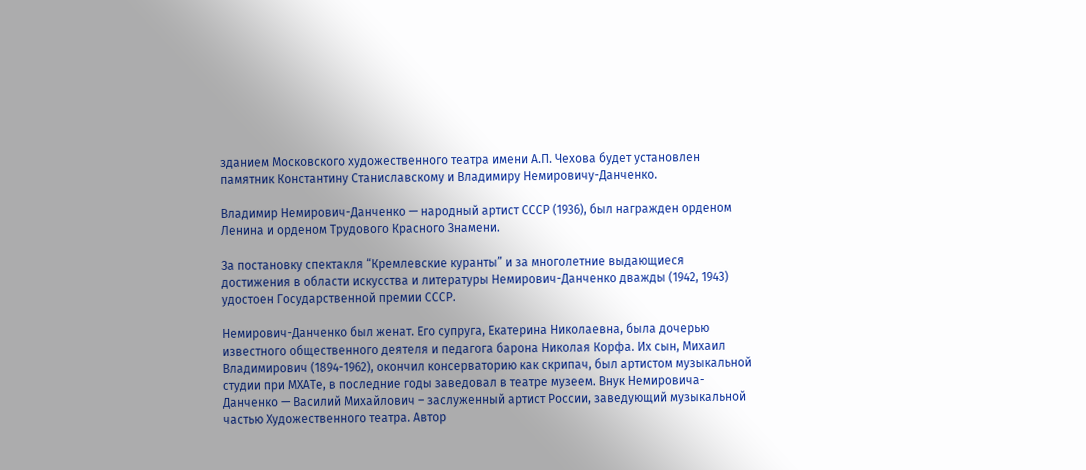зданием Московского художественного театра имени А.П. Чехова будет установлен памятник Константину Станиславскому и Владимиру Немировичу-Данченко.

Владимир Немирович-Данченко — народный артист СССР (1936), был награжден орденом Ленина и орденом Трудового Красного Знамени.

За постановку спектакля “Кремлевские куранты” и за многолетние выдающиеся достижения в области искусства и литературы Немирович-Данченко дважды (1942, 1943) удостоен Государственной премии СССР.

Немирович-Данченко был женат. Его супруга, Екатерина Николаевна, была дочерью известного общественного деятеля и педагога барона Николая Корфа. Их сын, Михаил Владимирович (1894-1962), окончил консерваторию как скрипач, был артистом музыкальной студии при МХАТе, в последние годы заведовал в театре музеем. Внук Немировича-Данченко — Василий Михайлович – заслуженный артист России, заведующий музыкальной частью Художественного театра. Автор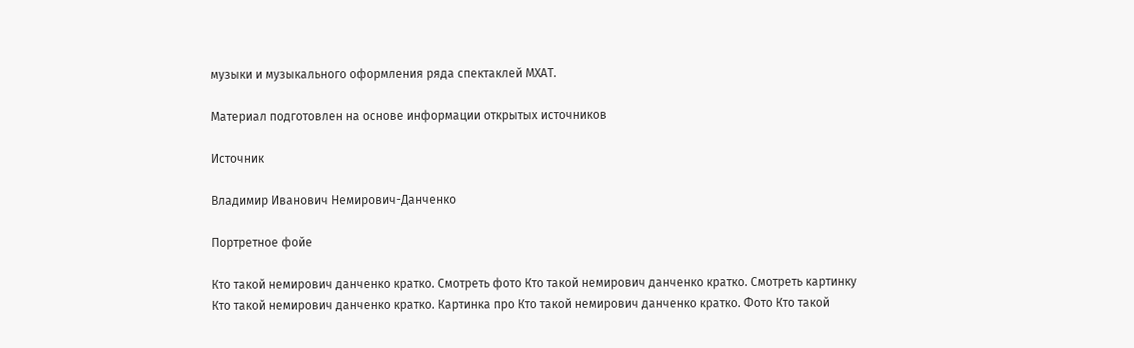музыки и музыкального оформления ряда спектаклей МХАТ.

Материал подготовлен на основе информации открытых источников

Источник

Владимир Иванович Немирович-Данченко

Портретное фойе

Кто такой немирович данченко кратко. Смотреть фото Кто такой немирович данченко кратко. Смотреть картинку Кто такой немирович данченко кратко. Картинка про Кто такой немирович данченко кратко. Фото Кто такой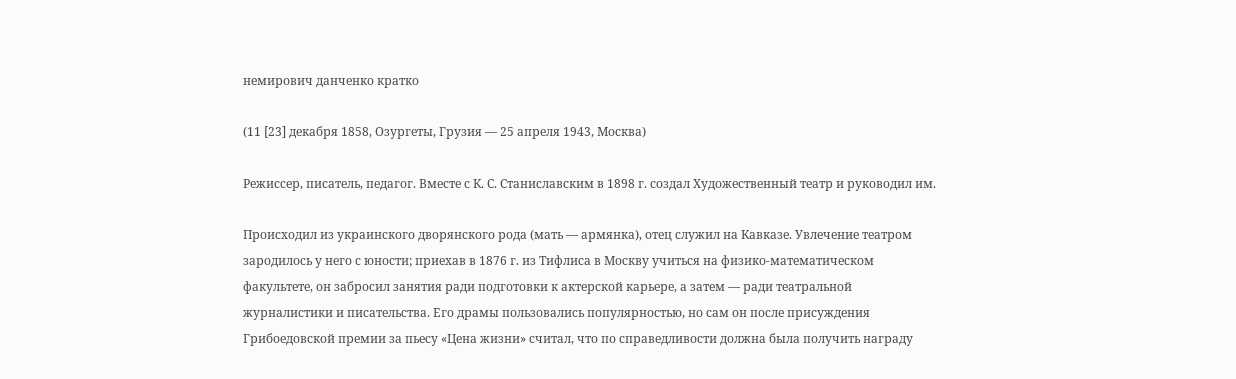немирович данченко кратко

(11 [23] декабря 1858, Озургеты, Грузия — 25 апреля 1943, Москва)

Режиссер, писатель, педагог. Вместе с К. С. Станиславским в 1898 г. создал Художественный театр и руководил им.

Происходил из украинского дворянского рода (мать — армянка), отец служил на Кавказе. Увлечение театром зародилось у него с юности; приехав в 1876 г. из Тифлиса в Москву учиться на физико-математическом факультете, он забросил занятия ради подготовки к актерской карьере, а затем — ради театральной журналистики и писательства. Его драмы пользовались популярностью, но сам он после присуждения Грибоедовской премии за пьесу «Цена жизни» считал, что по справедливости должна была получить награду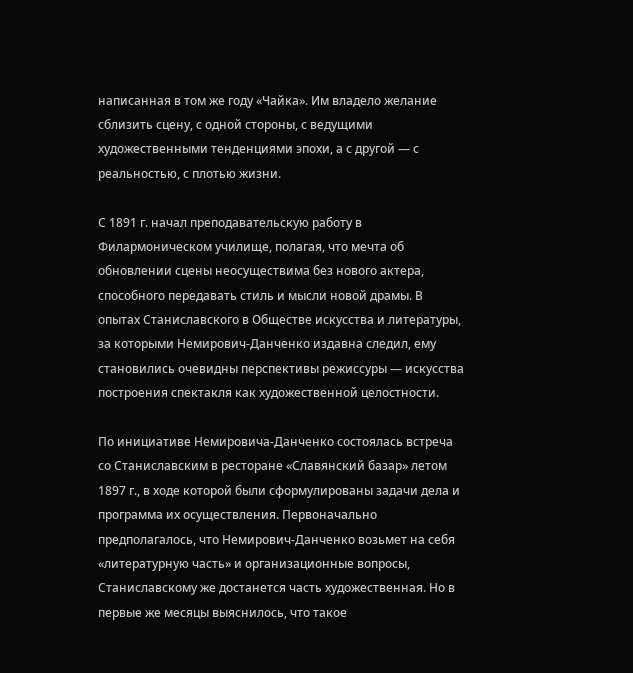написанная в том же году «Чайка». Им владело желание сблизить сцену, с одной стороны, с ведущими художественными тенденциями эпохи, а с другой — с реальностью, с плотью жизни.

С 1891 г. начал преподавательскую работу в Филармоническом училище, полагая, что мечта об обновлении сцены неосуществима без нового актера, способного передавать стиль и мысли новой драмы. В опытах Станиславского в Обществе искусства и литературы, за которыми Немирович-Данченко издавна следил, ему становились очевидны перспективы режиссуры — искусства построения спектакля как художественной целостности.

По инициативе Немировича-Данченко состоялась встреча со Станиславским в ресторане «Славянский базар» летом 1897 г., в ходе которой были сформулированы задачи дела и программа их осуществления. Первоначально предполагалось, что Немирович-Данченко возьмет на себя «литературную часть» и организационные вопросы, Станиславскому же достанется часть художественная. Но в первые же месяцы выяснилось, что такое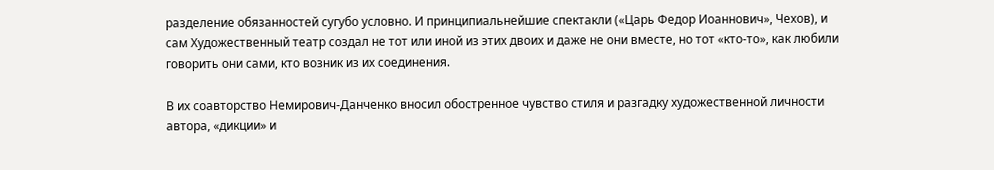разделение обязанностей сугубо условно. И принципиальнейшие спектакли («Царь Федор Иоаннович», Чехов), и сам Художественный театр создал не тот или иной из этих двоих и даже не они вместе, но тот «кто-то», как любили говорить они сами, кто возник из их соединения.

В их соавторство Немирович-Данченко вносил обостренное чувство стиля и разгадку художественной личности автора, «дикции» и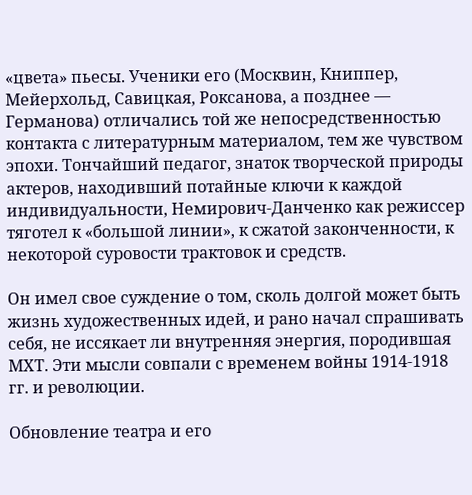«цвета» пьесы. Ученики его (Москвин, Книппер, Мейерхольд, Савицкая, Роксанова, а позднее — Германова) отличались той же непосредственностью контакта с литературным материалом, тем же чувством эпохи. Тончайший педагог, знаток творческой природы актеров, находивший потайные ключи к каждой индивидуальности, Немирович-Данченко как режиссер тяготел к «большой линии», к сжатой законченности, к некоторой суровости трактовок и средств.

Он имел свое суждение о том, сколь долгой может быть жизнь художественных идей, и рано начал спрашивать себя, не иссякает ли внутренняя энергия, породившая МХТ. Эти мысли совпали с временем войны 1914-1918 гг. и революции.

Обновление театра и его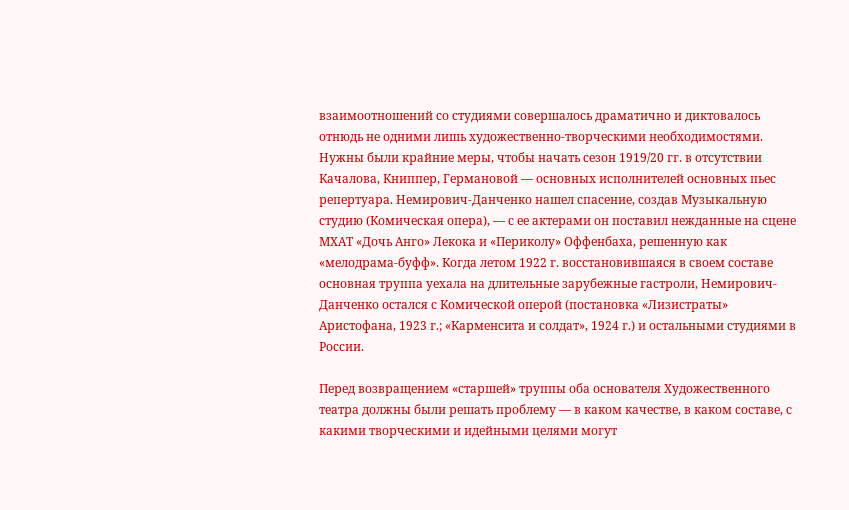взаимоотношений со студиями совершалось драматично и диктовалось отнюдь не одними лишь художественно-творческими необходимостями. Нужны были крайние меры, чтобы начать сезон 1919/20 гг. в отсутствии Качалова, Книппер, Германовой — основных исполнителей основных пьес репертуара. Немирович-Данченко нашел спасение, создав Музыкальную студию (Комическая опера), — с ее актерами он поставил нежданные на сцене МХАТ «Дочь Анго» Лекока и «Периколу» Оффенбаха, решенную как «мелодрама-буфф». Когда летом 1922 г. восстановившаяся в своем составе основная труппа уехала на длительные зарубежные гастроли, Немирович-Данченко остался с Комической оперой (постановка «Лизистраты» Аристофана, 1923 г.; «Карменсита и солдат», 1924 г.) и остальными студиями в России.

Перед возвращением «старшей» труппы оба основателя Художественного театра должны были решать проблему — в каком качестве, в каком составе, с какими творческими и идейными целями могут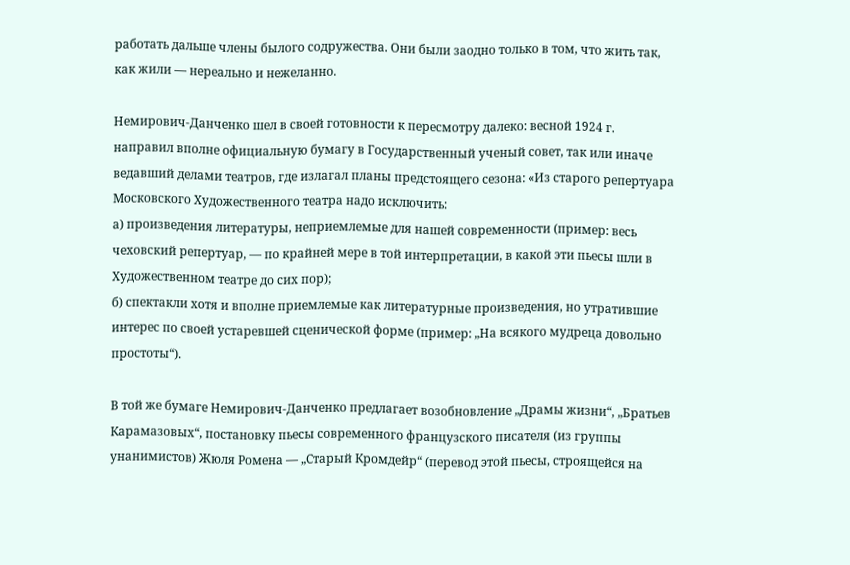работать дальше члены былого содружества. Они были заодно только в том, что жить так, как жили — нереально и нежеланно.

Немирович-Данченко шел в своей готовности к пересмотру далеко: весной 1924 г. направил вполне официальную бумагу в Государственный ученый совет, так или иначе ведавший делами театров, где излагал планы предстоящего сезона: «Из старого репертуара Московского Художественного театра надо исключить:
а) произведения литературы, неприемлемые для нашей современности (пример: весь чеховский репертуар, — по крайней мере в той интерпретации, в какой эти пьесы шли в Художественном театре до сих пор);
б) спектакли хотя и вполне приемлемые как литературные произведения, но утратившие интерес по своей устаревшей сценической форме (пример: „На всякого мудреца довольно простоты“).

В той же бумаге Немирович-Данченко предлагает возобновление „Драмы жизни“, „Братьев Карамазовых“, постановку пьесы современного французского писателя (из группы унанимистов) Жюля Ромена — „Старый Кромдейр“ (перевод этой пьесы, строящейся на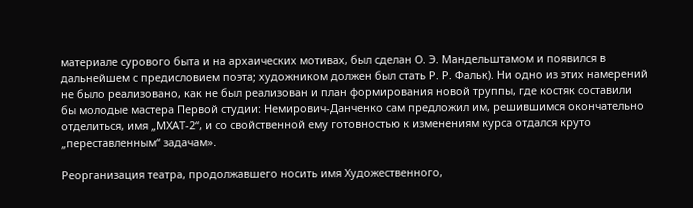материале сурового быта и на архаических мотивах, был сделан О. Э. Мандельштамом и появился в дальнейшем с предисловием поэта; художником должен был стать Р. Р. Фальк). Ни одно из этих намерений не было реализовано, как не был реализован и план формирования новой труппы, где костяк составили бы молодые мастера Первой студии: Немирович-Данченко сам предложил им, решившимся окончательно отделиться, имя „МХАТ-2“, и со свойственной ему готовностью к изменениям курса отдался круто „переставленным“ задачам».

Реорганизация театра, продолжавшего носить имя Художественного,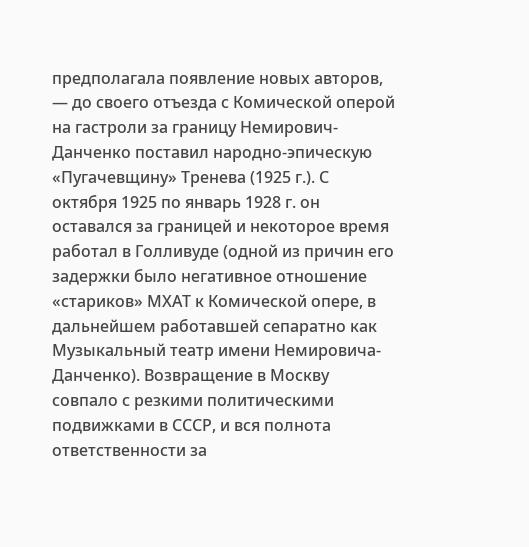предполагала появление новых авторов, — до своего отъезда с Комической оперой на гастроли за границу Немирович-Данченко поставил народно-эпическую «Пугачевщину» Тренева (1925 г.). С октября 1925 по январь 1928 г. он оставался за границей и некоторое время работал в Голливуде (одной из причин его задержки было негативное отношение «стариков» МХАТ к Комической опере, в дальнейшем работавшей сепаратно как Музыкальный театр имени Немировича-Данченко). Возвращение в Москву совпало с резкими политическими подвижками в СССР, и вся полнота ответственности за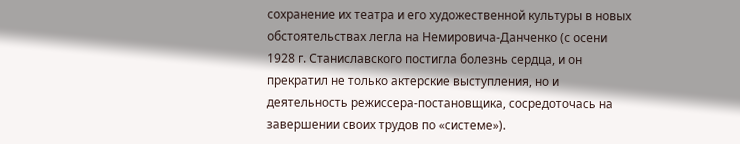сохранение их театра и его художественной культуры в новых обстоятельствах легла на Немировича-Данченко (с осени 1928 г. Станиславского постигла болезнь сердца, и он прекратил не только актерские выступления, но и деятельность режиссера-постановщика, сосредоточась на завершении своих трудов по «системе»).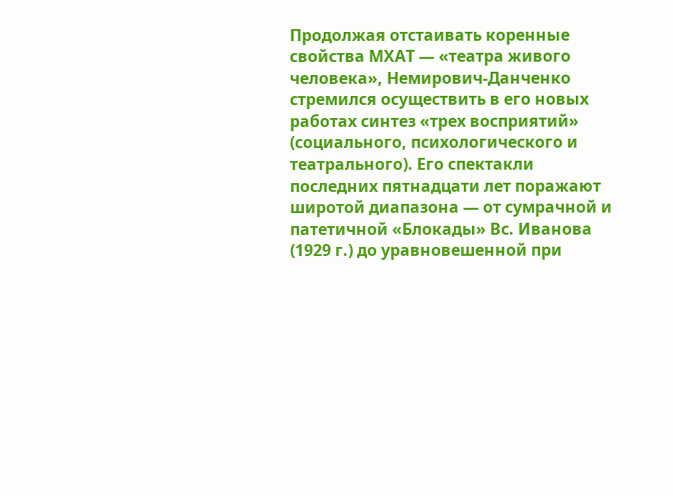Продолжая отстаивать коренные свойства МХАТ — «театра живого человека», Немирович-Данченко стремился осуществить в его новых работах синтез «трех восприятий» (социального, психологического и театрального). Его спектакли последних пятнадцати лет поражают широтой диапазона — от сумрачной и патетичной «Блокады» Вс. Иванова (1929 г.) до уравновешенной при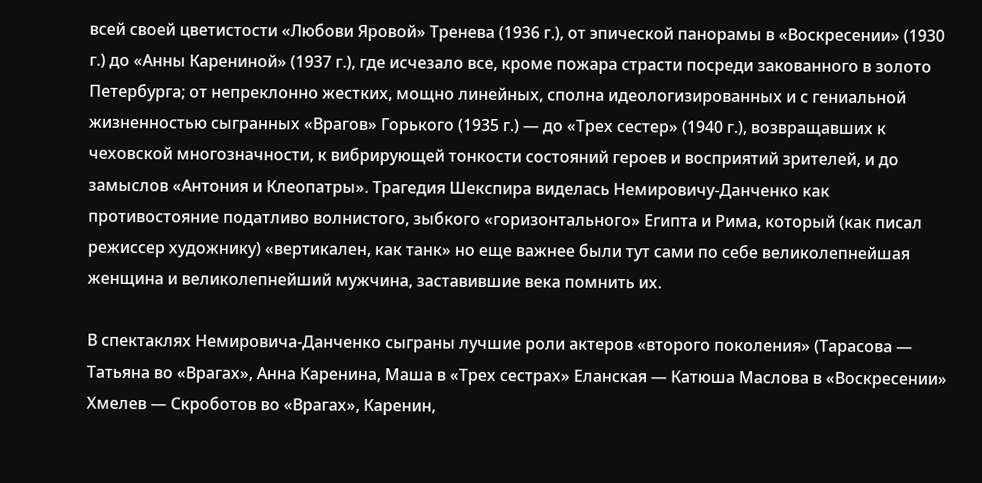всей своей цветистости «Любови Яровой» Тренева (1936 г.), от эпической панорамы в «Воскресении» (1930 г.) до «Анны Карениной» (1937 г.), где исчезало все, кроме пожара страсти посреди закованного в золото Петербурга; от непреклонно жестких, мощно линейных, сполна идеологизированных и с гениальной жизненностью сыгранных «Врагов» Горького (1935 г.) — до «Трех сестер» (1940 г.), возвращавших к чеховской многозначности, к вибрирующей тонкости состояний героев и восприятий зрителей, и до замыслов «Антония и Клеопатры». Трагедия Шекспира виделась Немировичу-Данченко как противостояние податливо волнистого, зыбкого «горизонтального» Египта и Рима, который (как писал режиссер художнику) «вертикален, как танк» но еще важнее были тут сами по себе великолепнейшая женщина и великолепнейший мужчина, заставившие века помнить их.

В спектаклях Немировича-Данченко сыграны лучшие роли актеров «второго поколения» (Тарасова — Татьяна во «Врагах», Анна Каренина, Маша в «Трех сестрах» Еланская — Катюша Маслова в «Воскресении» Хмелев — Скроботов во «Врагах», Каренин,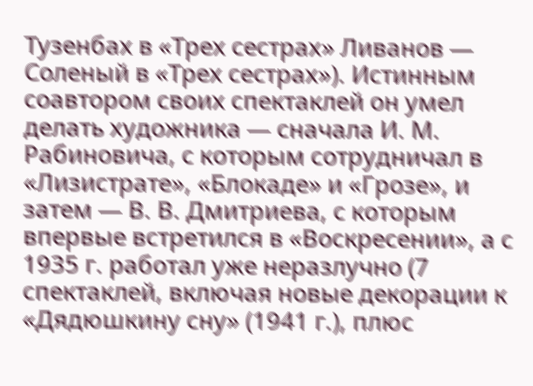Тузенбах в «Трех сестрах» Ливанов — Соленый в «Трех сестрах»). Истинным соавтором своих спектаклей он умел делать художника — сначала И. М. Рабиновича, с которым сотрудничал в «Лизистрате», «Блокаде» и «Грозе», и затем — В. В. Дмитриева, с которым впервые встретился в «Воскресении», а с 1935 г. работал уже неразлучно (7 спектаклей, включая новые декорации к «Дядюшкину сну» (1941 г.), плюс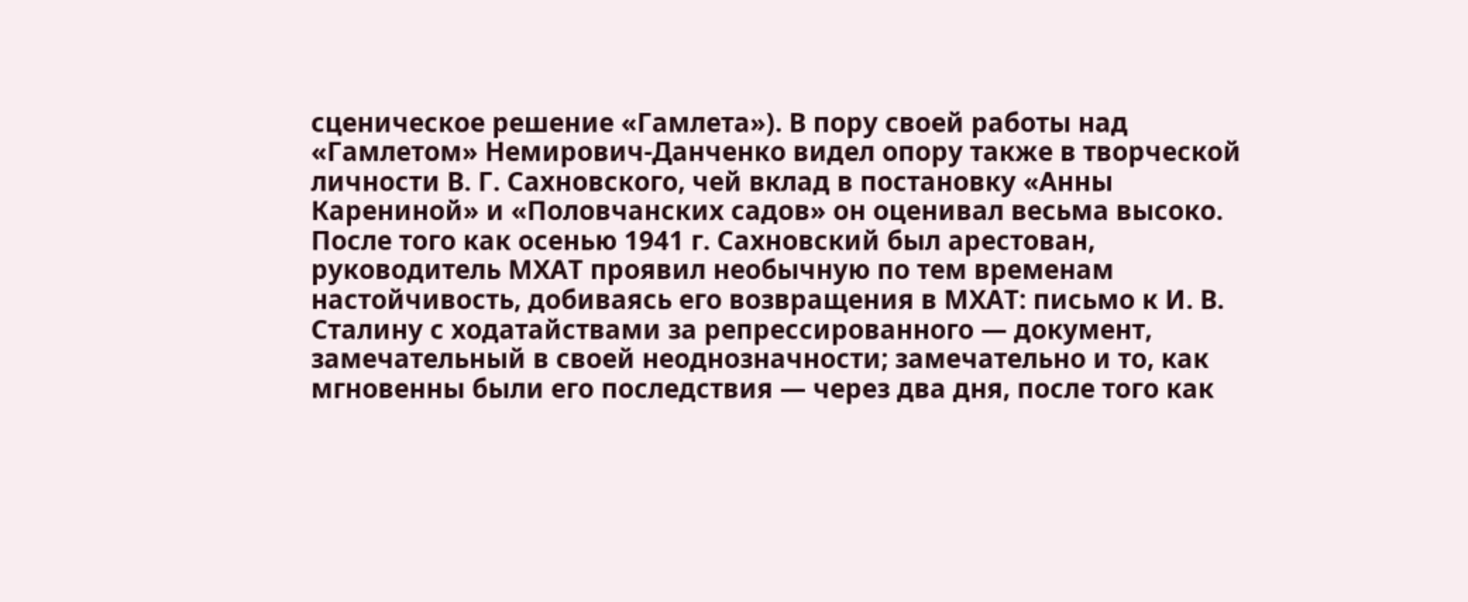сценическое решение «Гамлета»). В пору своей работы над «Гамлетом» Немирович-Данченко видел опору также в творческой личности В. Г. Сахновского, чей вклад в постановку «Анны Карениной» и «Половчанских садов» он оценивал весьма высоко. После того как осенью 1941 г. Сахновский был арестован, руководитель МХАТ проявил необычную по тем временам настойчивость, добиваясь его возвращения в МХАТ: письмо к И. В. Сталину с ходатайствами за репрессированного — документ, замечательный в своей неоднозначности; замечательно и то, как мгновенны были его последствия — через два дня, после того как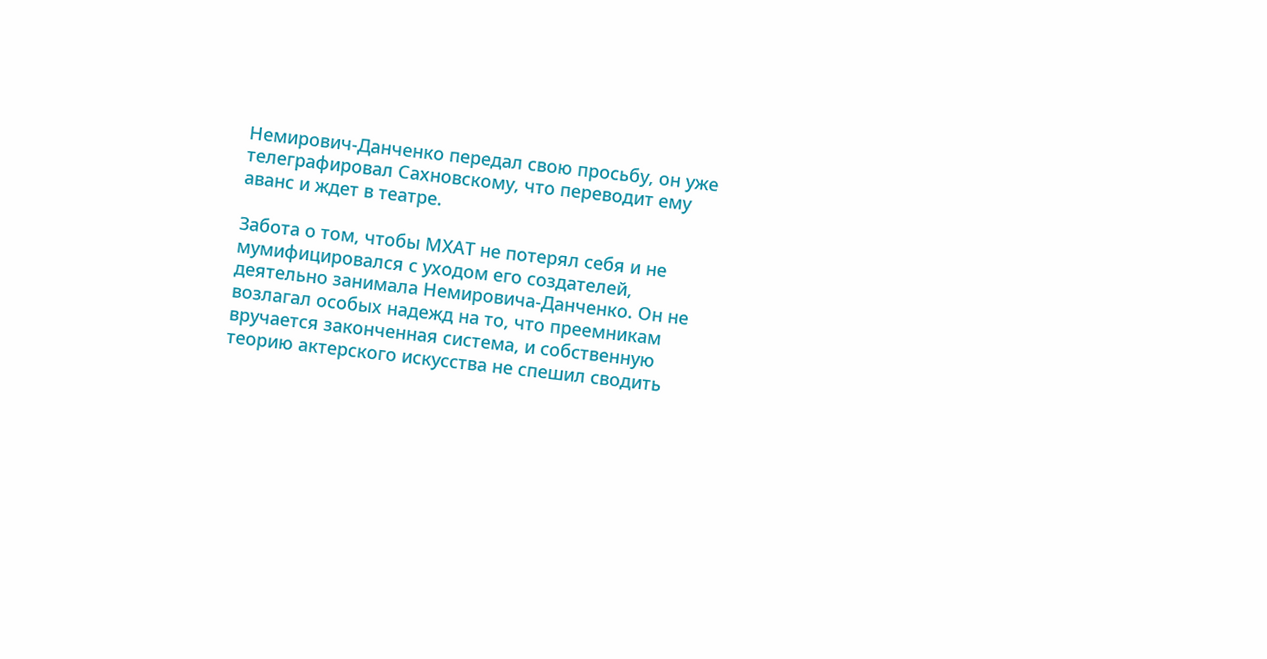Немирович-Данченко передал свою просьбу, он уже телеграфировал Сахновскому, что переводит ему аванс и ждет в театре.

Забота о том, чтобы МХАТ не потерял себя и не мумифицировался с уходом его создателей, деятельно занимала Немировича-Данченко. Он не возлагал особых надежд на то, что преемникам вручается законченная система, и собственную теорию актерского искусства не спешил сводить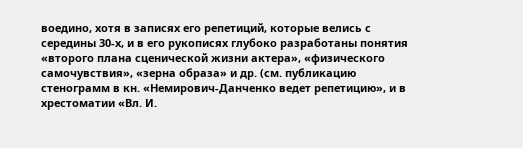воедино, хотя в записях его репетиций, которые велись с середины 30-х, и в его рукописях глубоко разработаны понятия «второго плана сценической жизни актера», «физического самочувствия», «зерна образа» и др. (см. публикацию стенограмм в кн. «Немирович-Данченко ведет репетицию», и в хрестоматии «Вл. И.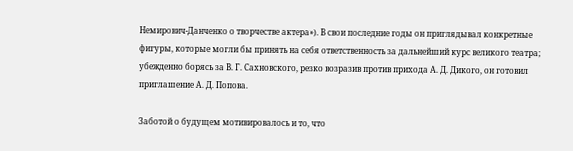Немирович-Данченко о творчестве актера»). В свои последние годы он приглядывал конкретные фигуры, которые могли бы принять на себя ответственность за дальнейший курс великого театра; убежденно борясь за В. Г. Сахновского, резко возразив против прихода А. Д. Дикого, он готовил приглашение А. Д. Попова.

Заботой о будущем мотивировалось и то, что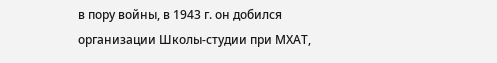в пору войны, в 1943 г. он добился организации Школы-студии при МХАТ,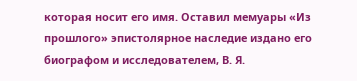которая носит его имя. Оставил мемуары «Из прошлого» эпистолярное наследие издано его биографом и исследователем, В. Я.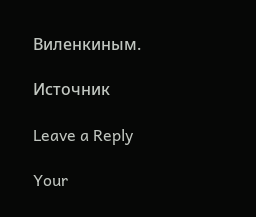Виленкиным.

Источник

Leave a Reply

Your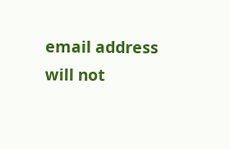email address will not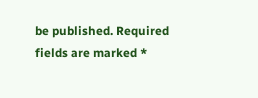be published. Required fields are marked *